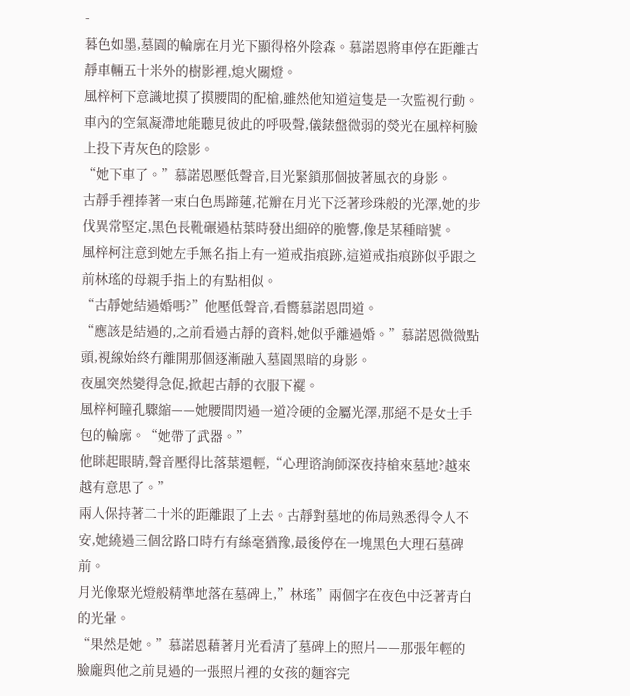-
暮色如墨,墓園的輪廓在月光下顯得格外陰森。慕諾恩將車停在距離古靜車輛五十米外的樹影裡,熄火關燈。
風梓柯下意識地摸了摸腰間的配槍,雖然他知道這隻是一次監視行動。
車內的空氣凝滯地能聽見彼此的呼吸聲,儀錶盤微弱的熒光在風梓柯臉上投下青灰色的陰影。
“她下車了。”慕諾恩壓低聲音,目光緊鎖那個披著風衣的身影。
古靜手裡捧著一束白色馬蹄蓮,花瓣在月光下泛著珍珠般的光澤,她的步伐異常堅定,黑色長靴碾過枯葉時發出細碎的脆響,像是某種暗號。
風梓柯注意到她左手無名指上有一道戒指痕跡,這道戒指痕跡似乎跟之前林瑤的母親手指上的有點相似。
“古靜她結過婚嗎?”他壓低聲音,看嚮慕諾恩問道。
“應該是結過的,之前看過古靜的資料,她似乎離過婚。”慕諾恩微微點頭,視線始終冇離開那個逐漸融入墓園黑暗的身影。
夜風突然變得急促,掀起古靜的衣服下襬。
風梓柯瞳孔驟縮——她腰間閃過一道冷硬的金屬光澤,那絕不是女士手包的輪廓。“她帶了武器。”
他眯起眼睛,聲音壓得比落葉還輕,“心理谘詢師深夜持槍來墓地?越來越有意思了。”
兩人保持著二十米的距離跟了上去。古靜對墓地的佈局熟悉得令人不安,她繞過三個岔路口時冇有絲毫猶豫,最後停在一塊黑色大理石墓碑前。
月光像聚光燈般精準地落在墓碑上,”林瑤”兩個字在夜色中泛著青白的光暈。
“果然是她。”慕諾恩藉著月光看清了墓碑上的照片——那張年輕的臉龐與他之前見過的一張照片裡的女孩的麵容完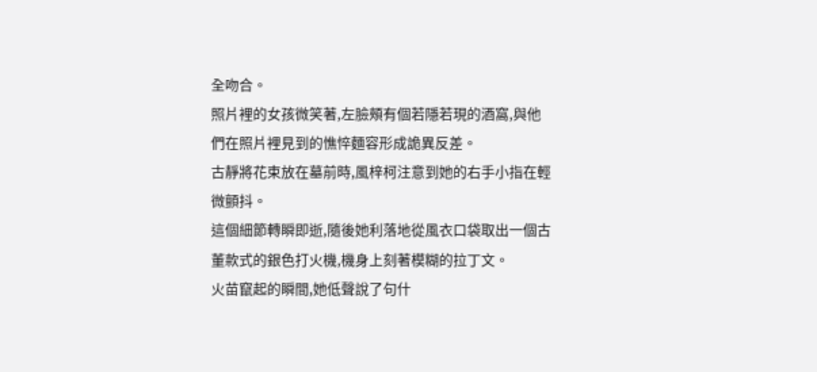全吻合。
照片裡的女孩微笑著,左臉頰有個若隱若現的酒窩,與他們在照片裡見到的憔悴麵容形成詭異反差。
古靜將花束放在墓前時,風梓柯注意到她的右手小指在輕微顫抖。
這個細節轉瞬即逝,隨後她利落地從風衣口袋取出一個古董款式的銀色打火機,機身上刻著模糊的拉丁文。
火苗竄起的瞬間,她低聲說了句什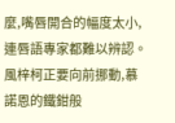麼,嘴唇開合的幅度太小,連唇語專家都難以辨認。
風梓柯正要向前挪動,慕諾恩的鐵鉗般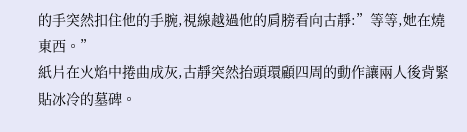的手突然扣住他的手腕,視線越過他的肩膀看向古靜:”等等,她在燒東西。”
紙片在火焰中捲曲成灰,古靜突然抬頭環顧四周的動作讓兩人後背緊貼冰冷的墓碑。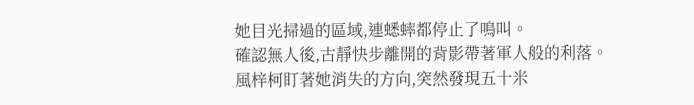她目光掃過的區域,連蟋蟀都停止了鳴叫。
確認無人後,古靜快步離開的背影帶著軍人般的利落。
風梓柯盯著她消失的方向,突然發現五十米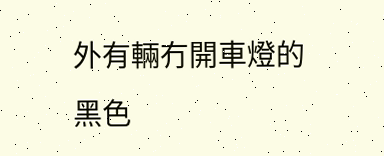外有輛冇開車燈的黑色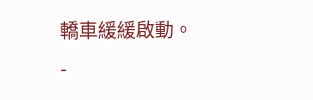轎車緩緩啟動。
-